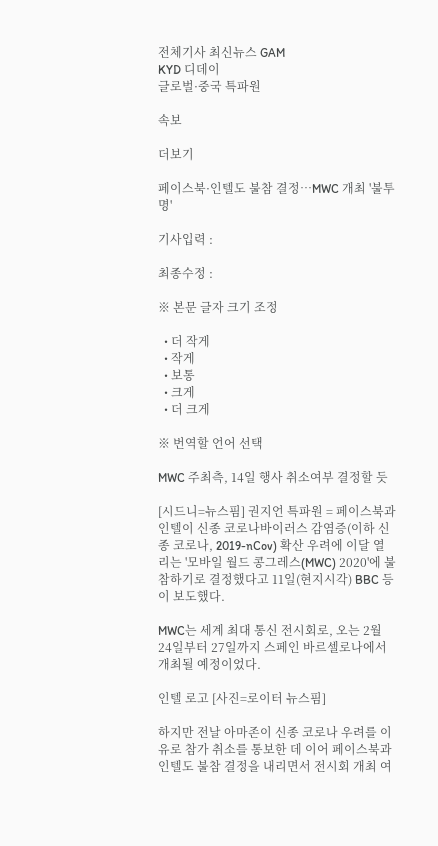전체기사 최신뉴스 GAM
KYD 디데이
글로벌·중국 특파원

속보

더보기

페이스북·인텔도 불참 결정…MWC 개최 '불투명'

기사입력 :

최종수정 :

※ 본문 글자 크기 조정

  • 더 작게
  • 작게
  • 보통
  • 크게
  • 더 크게

※ 번역할 언어 선택

MWC 주최측, 14일 행사 취소여부 결정할 듯

[시드니=뉴스핌] 권지언 특파원 = 페이스북과 인텔이 신종 코로나바이러스 감염증(이하 신종 코로나, 2019-nCov) 확산 우려에 이달 열리는 '모바일 월드 콩그레스(MWC) 2020'에 불참하기로 결정했다고 11일(현지시각) BBC 등이 보도했다.

MWC는 세계 최대 통신 전시회로, 오는 2월 24일부터 27일까지 스페인 바르셀로나에서 개최될 예정이었다.

인텔 로고 [사진=로이터 뉴스핌]

하지만 전날 아마존이 신종 코로나 우려를 이유로 참가 취소를 통보한 데 이어 페이스북과 인텔도 불참 결정을 내리면서 전시회 개최 여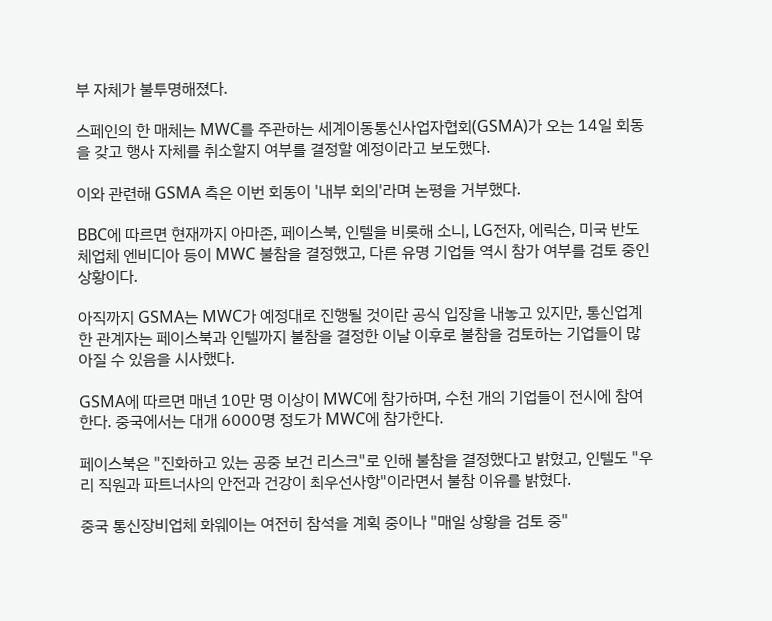부 자체가 불투명해졌다.

스페인의 한 매체는 MWC를 주관하는 세계이동통신사업자협회(GSMA)가 오는 14일 회동을 갖고 행사 자체를 취소할지 여부를 결정할 예정이라고 보도했다.

이와 관련해 GSMA 측은 이번 회동이 '내부 회의'라며 논평을 거부했다.

BBC에 따르면 현재까지 아마존, 페이스북, 인텔을 비롯해 소니, LG전자, 에릭슨, 미국 반도체업체 엔비디아 등이 MWC 불참을 결정했고, 다른 유명 기업들 역시 참가 여부를 검토 중인 상황이다.

아직까지 GSMA는 MWC가 예정대로 진행될 것이란 공식 입장을 내놓고 있지만, 통신업계 한 관계자는 페이스북과 인텔까지 불참을 결정한 이날 이후로 불참을 검토하는 기업들이 많아질 수 있음을 시사했다.

GSMA에 따르면 매년 10만 명 이상이 MWC에 참가하며, 수천 개의 기업들이 전시에 참여한다. 중국에서는 대개 6000명 정도가 MWC에 참가한다.

페이스북은 "진화하고 있는 공중 보건 리스크"로 인해 불참을 결정했다고 밝혔고, 인텔도 "우리 직원과 파트너사의 안전과 건강이 최우선사항"이라면서 불참 이유를 밝혔다.

중국 통신장비업체 화웨이는 여전히 참석을 계획 중이나 "매일 상황을 검토 중"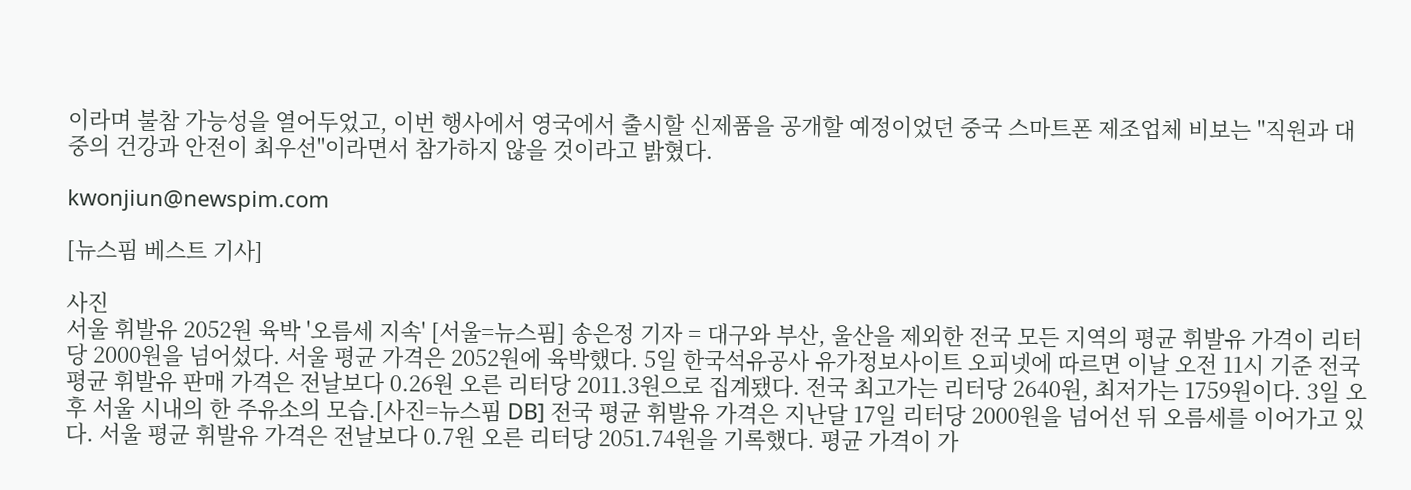이라며 불참 가능성을 열어두었고, 이번 행사에서 영국에서 출시할 신제품을 공개할 예정이었던 중국 스마트폰 제조업체 비보는 "직원과 대중의 건강과 안전이 최우선"이라면서 참가하지 않을 것이라고 밝혔다.

kwonjiun@newspim.com

[뉴스핌 베스트 기사]

사진
서울 휘발유 2052원 육박 '오름세 지속' [서울=뉴스핌] 송은정 기자 = 대구와 부산, 울산을 제외한 전국 모든 지역의 평균 휘발유 가격이 리터당 2000원을 넘어섰다. 서울 평균 가격은 2052원에 육박했다. 5일 한국석유공사 유가정보사이트 오피넷에 따르면 이날 오전 11시 기준 전국 평균 휘발유 판매 가격은 전날보다 0.26원 오른 리터당 2011.3원으로 집계됐다. 전국 최고가는 리터당 2640원, 최저가는 1759원이다. 3일 오후 서울 시내의 한 주유소의 모습.[사진=뉴스핌 DB] 전국 평균 휘발유 가격은 지난달 17일 리터당 2000원을 넘어선 뒤 오름세를 이어가고 있다. 서울 평균 휘발유 가격은 전날보다 0.7원 오른 리터당 2051.74원을 기록했다. 평균 가격이 가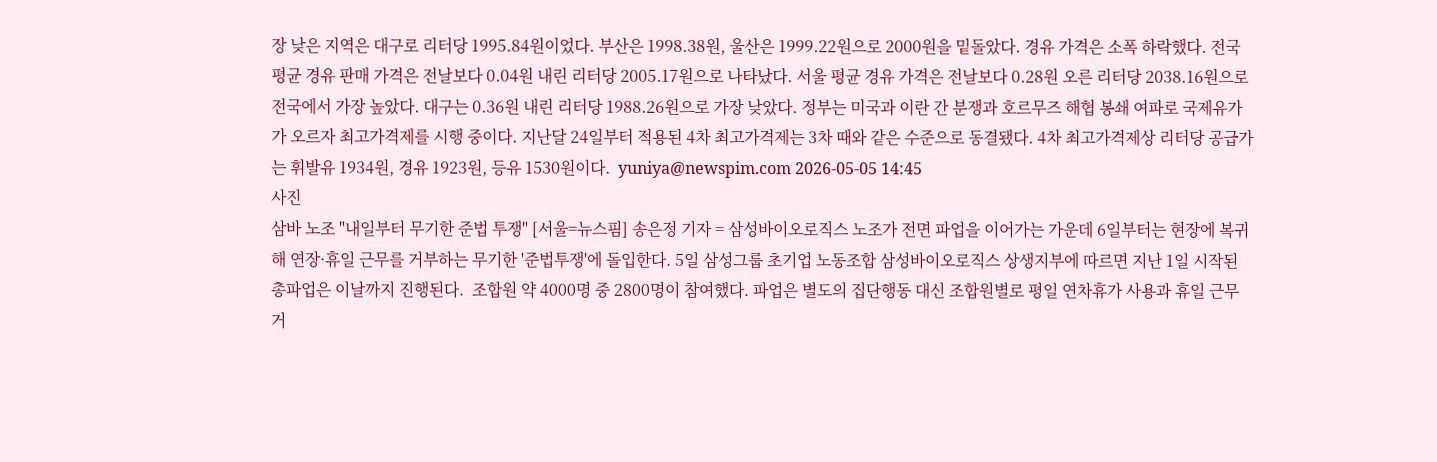장 낮은 지역은 대구로 리터당 1995.84원이었다. 부산은 1998.38원, 울산은 1999.22원으로 2000원을 밑돌았다. 경유 가격은 소폭 하락했다. 전국 평균 경유 판매 가격은 전날보다 0.04원 내린 리터당 2005.17원으로 나타났다. 서울 평균 경유 가격은 전날보다 0.28원 오른 리터당 2038.16원으로 전국에서 가장 높았다. 대구는 0.36원 내린 리터당 1988.26원으로 가장 낮았다. 정부는 미국과 이란 간 분쟁과 호르무즈 해협 봉쇄 여파로 국제유가가 오르자 최고가격제를 시행 중이다. 지난달 24일부터 적용된 4차 최고가격제는 3차 때와 같은 수준으로 동결됐다. 4차 최고가격제상 리터당 공급가는 휘발유 1934원, 경유 1923원, 등유 1530원이다.  yuniya@newspim.com 2026-05-05 14:45
사진
삼바 노조 "내일부터 무기한 준법 투쟁" [서울=뉴스핌] 송은정 기자 = 삼성바이오로직스 노조가 전면 파업을 이어가는 가운데 6일부터는 현장에 복귀해 연장·휴일 근무를 거부하는 무기한 '준법투쟁'에 돌입한다. 5일 삼성그룹 초기업 노동조합 삼성바이오로직스 상생지부에 따르면 지난 1일 시작된 총파업은 이날까지 진행된다.  조합원 약 4000명 중 2800명이 참여했다. 파업은 별도의 집단행동 대신 조합원별로 평일 연차휴가 사용과 휴일 근무 거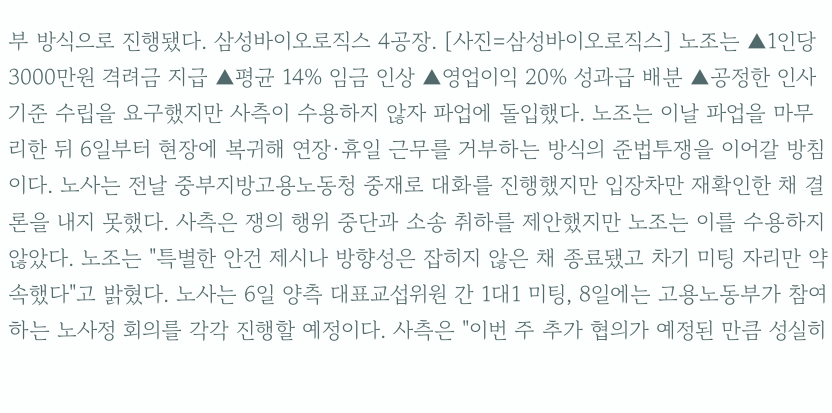부 방식으로 진행됐다. 삼성바이오로직스 4공장. [사진=삼성바이오로직스] 노조는 ▲1인당 3000만원 격려금 지급 ▲평균 14% 임금 인상 ▲영업이익 20% 성과급 배분 ▲공정한 인사 기준 수립을 요구했지만 사측이 수용하지 않자 파업에 돌입했다. 노조는 이날 파업을 마무리한 뒤 6일부터 현장에 복귀해 연장·휴일 근무를 거부하는 방식의 준법투쟁을 이어갈 방침이다. 노사는 전날 중부지방고용노동청 중재로 대화를 진행했지만 입장차만 재확인한 채 결론을 내지 못했다. 사측은 쟁의 행위 중단과 소송 취하를 제안했지만 노조는 이를 수용하지 않았다. 노조는 "특별한 안건 제시나 방향성은 잡히지 않은 채 종료됐고 차기 미팅 자리만 약속했다"고 밝혔다. 노사는 6일 양측 대표교섭위원 간 1대1 미팅, 8일에는 고용노동부가 참여하는 노사정 회의를 각각 진행할 예정이다. 사측은 "이번 주 추가 협의가 예정된 만큼 성실히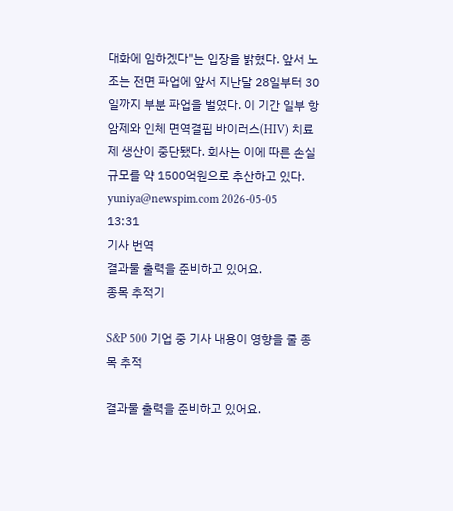대화에 임하겠다"는 입장을 밝혔다. 앞서 노조는 전면 파업에 앞서 지난달 28일부터 30일까지 부분 파업을 벌였다. 이 기간 일부 항암제와 인체 면역결핍 바이러스(HIV) 치료제 생산이 중단됐다. 회사는 이에 따른 손실 규모를 약 1500억원으로 추산하고 있다. yuniya@newspim.com 2026-05-05 13:31
기사 번역
결과물 출력을 준비하고 있어요.
종목 추적기

S&P 500 기업 중 기사 내용이 영향을 줄 종목 추적

결과물 출력을 준비하고 있어요.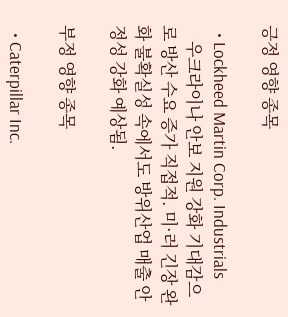긍정 영향 종목

  • Lockheed Martin Corp. Industrials
    우크라이나 안보 지원 강화 기대감으로 방산 수요 증가 직접적. 미·러 긴장 완화 불확실성 속에서도 방위산업 매출 안정성 강화 예상됨.

부정 영향 종목

  • Caterpillar Inc.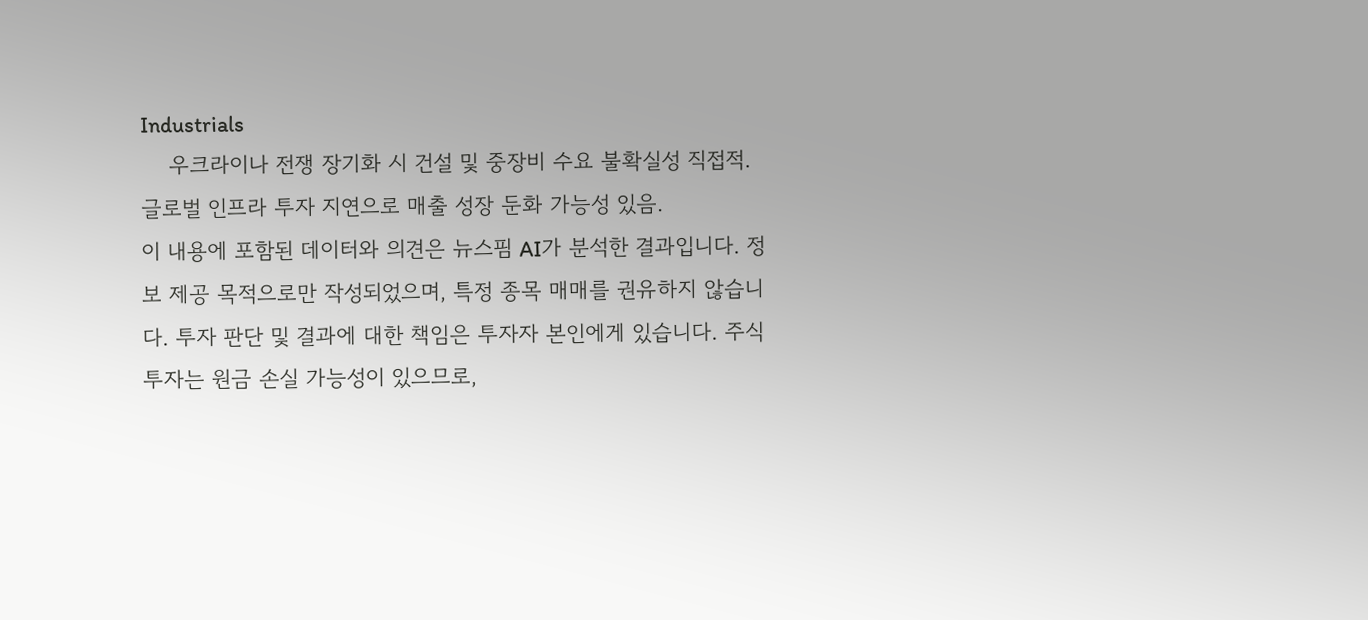Industrials
    우크라이나 전쟁 장기화 시 건설 및 중장비 수요 불확실성 직접적. 글로벌 인프라 투자 지연으로 매출 성장 둔화 가능성 있음.
이 내용에 포함된 데이터와 의견은 뉴스핌 AI가 분석한 결과입니다. 정보 제공 목적으로만 작성되었으며, 특정 종목 매매를 권유하지 않습니다. 투자 판단 및 결과에 대한 책임은 투자자 본인에게 있습니다. 주식 투자는 원금 손실 가능성이 있으므로,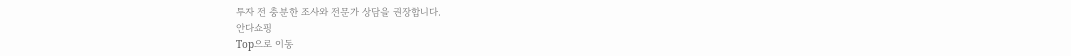투자 전 충분한 조사와 전문가 상담을 권장합니다.
안다쇼핑
Top으로 이동